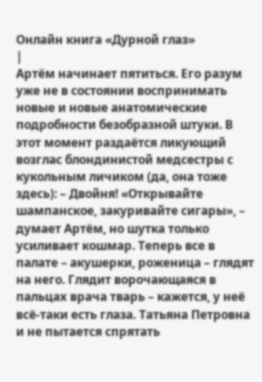Онлайн книга «Дурной глаз»
|
Артём начинает пятиться. Его разум уже не в состоянии воспринимать новые и новые анатомические подробности безобразной штуки. В этот момент раздаётся ликующий возглас блондинистой медсестры с кукольным личиком (да, она тоже здесь): – Двойня! «Открывайте шампанское, закуривайте сигары», – думает Артём, но шутка только усиливает кошмар. Теперь все в палате – акушерки, роженица – глядят на него. Глядит ворочающаяся в пальцах врача тварь – кажется, у неё всё-таки есть глаза. Татьяна Петровна и не пытается спрятать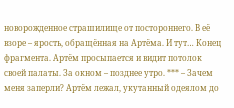новорожденное страшилище от постороннего. В её взоре – ярость, обращённая на Артёма. И тут… Конец фрагмента. Артём просыпается и видит потолок своей палаты. За окном – позднее утро. *** – Зачем меня заперли? Артём лежал, укутанный одеялом до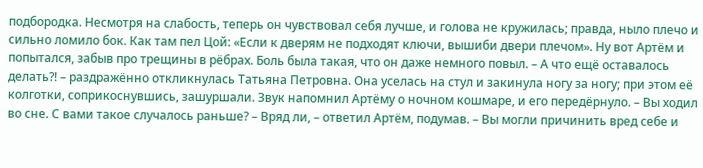подбородка. Несмотря на слабость, теперь он чувствовал себя лучше, и голова не кружилась; правда, ныло плечо и сильно ломило бок. Как там пел Цой: «Если к дверям не подходят ключи, вышиби двери плечом». Ну вот Артём и попытался, забыв про трещины в рёбрах. Боль была такая, что он даже немного повыл. – А что ещё оставалось делать?! – раздражённо откликнулась Татьяна Петровна. Она уселась на стул и закинула ногу за ногу; при этом её колготки, соприкоснувшись, зашуршали. Звук напомнил Артёму о ночном кошмаре, и его передёрнуло. – Вы ходил во сне. С вами такое случалось раньше? – Вряд ли, – ответил Артём, подумав. – Вы могли причинить вред себе и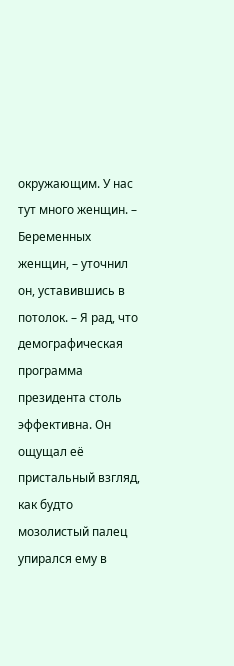окружающим. У нас тут много женщин. – Беременных женщин, – уточнил он, уставившись в потолок. – Я рад, что демографическая программа президента столь эффективна. Он ощущал её пристальный взгляд, как будто мозолистый палец упирался ему в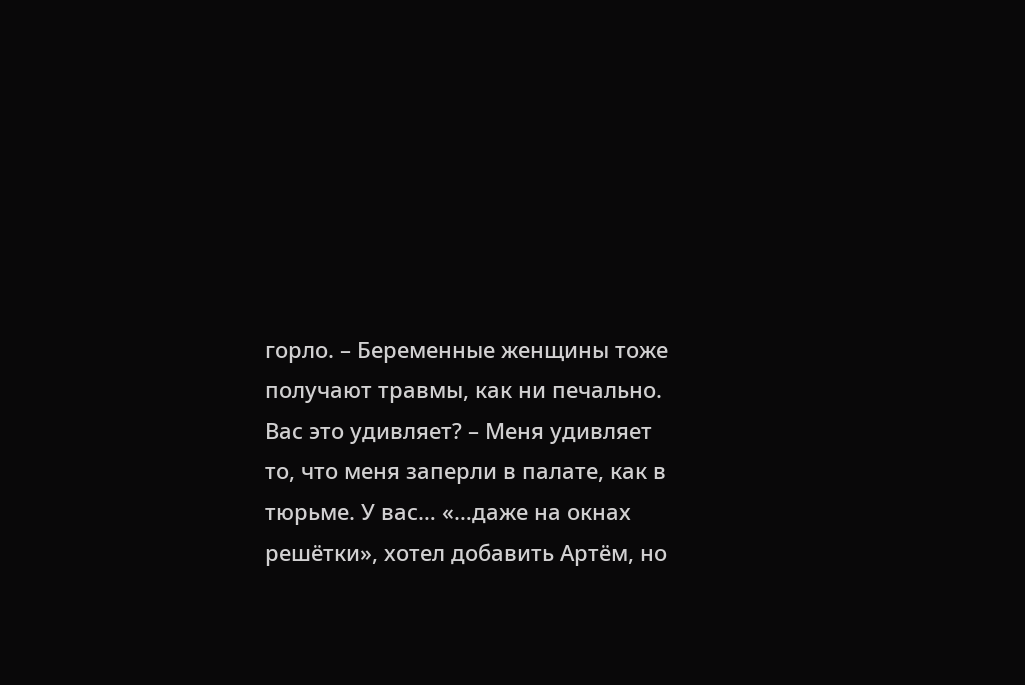горло. – Беременные женщины тоже получают травмы, как ни печально. Вас это удивляет? – Меня удивляет то, что меня заперли в палате, как в тюрьме. У вас… «…даже на окнах решётки», хотел добавить Артём, но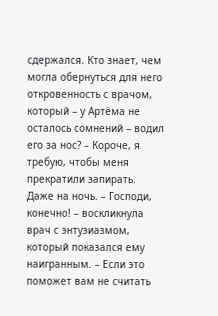сдержался. Кто знает, чем могла обернуться для него откровенность с врачом, который – у Артёма не осталось сомнений – водил его за нос? – Короче, я требую, чтобы меня прекратили запирать. Даже на ночь. – Господи, конечно! – воскликнула врач с энтузиазмом, который показался ему наигранным. – Если это поможет вам не считать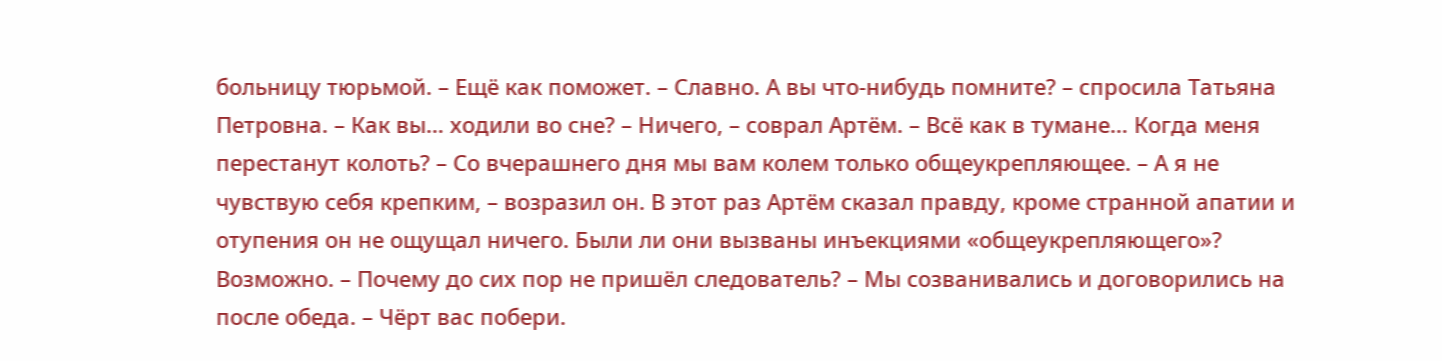больницу тюрьмой. – Ещё как поможет. – Славно. А вы что-нибудь помните? – спросила Татьяна Петровна. – Как вы… ходили во сне? – Ничего, – соврал Артём. – Всё как в тумане… Когда меня перестанут колоть? – Со вчерашнего дня мы вам колем только общеукрепляющее. – А я не чувствую себя крепким, – возразил он. В этот раз Артём сказал правду, кроме странной апатии и отупения он не ощущал ничего. Были ли они вызваны инъекциями «общеукрепляющего»? Возможно. – Почему до сих пор не пришёл следователь? – Мы созванивались и договорились на после обеда. – Чёрт вас побери.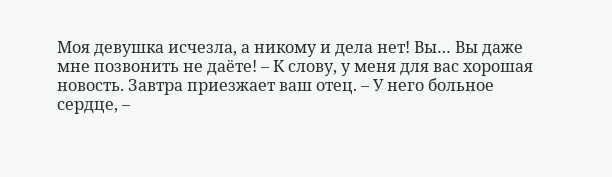Моя девушка исчезла, а никому и дела нет! Вы… Вы даже мне позвонить не даёте! – К слову, у меня для вас хорошая новость. Завтра приезжает ваш отец. – У него больное сердце, –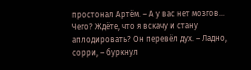простонал Артём. – А у вас нет мозгов… Чего? Ждёте, что я вскачу и стану аплодировать? Он перевёл дух. – Ладно, сорри, – буркнул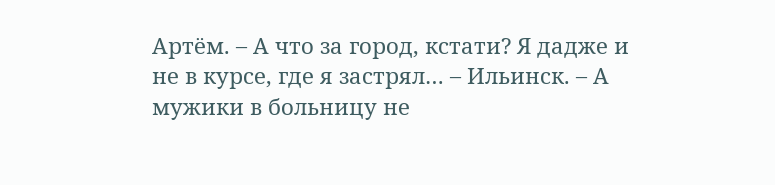Артём. – А что за город, кстати? Я дадже и не в курсе, где я застрял… – Ильинск. – А мужики в больницу не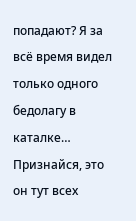попадают? Я за всё время видел только одного бедолагу в каталке… Признайся, это он тут всех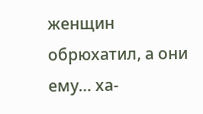женщин обрюхатил, а они ему… ха-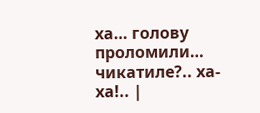ха… голову проломили… чикатиле?.. ха-ха!.. |